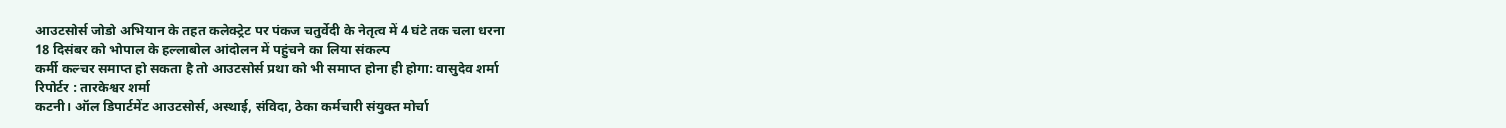आउटसोर्स जोडो अभियान के तहत कलेक्ट्रेट पर पंकज चतुर्वेदी के नेतृत्व में 4 घंटे तक चला धरना
18 दिसंबर को भोपाल के हल्लाबोल आंदोलन में पहुंचने का लिया संकल्प
कर्मी कल्चर समाप्त हो सकता है तो आउटसोर्स प्रथा को भी समाप्त होना ही होगा: वासुदेव शर्मा
रिपोर्टर : तारकेश्वर शर्मा
कटनी। ऑल डिपार्टमेंट आउटसोर्स, अस्थाई, संविदा, ठेका कर्मचारी संयुक्त मोर्चा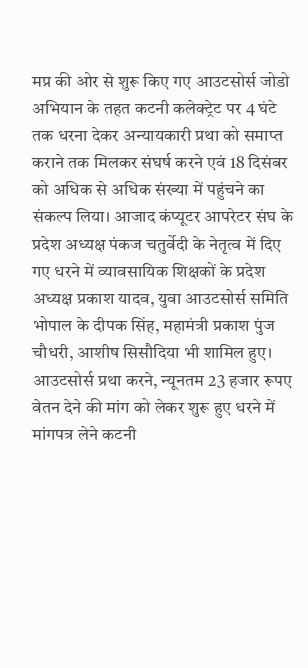मप्र की ओर से शुरू किए गए आउटसोर्स जोडो अभियान के तहत कटनी कलेक्ट्रेट पर 4 घंटे तक धरना देकर अन्यायकारी प्रथा को समाप्त कराने तक मिलकर संघर्ष करने एवं 18 दिसंबर को अधिक से अधिक संख्या में पहुंचने का संकल्प लिया। आजाद कंप्यूटर आपरेटर संघ के प्रदेश अध्यक्ष पंकज चतुर्वेदी के नेतृत्व में दिए गए धरने में व्यावसायिक शिक्षकों के प्रदेश अध्यक्ष प्रकाश यादव, युवा आउटसोर्स समिति भोपाल के दीपक सिंह, महामंत्री प्रकाश पुंज चौधरी, आशीष सिसौदिया भी शामिल हुए। आउटसोर्स प्रथा करने, न्यूनतम 23 हजार रूपए वेतन देने की मांग को लेकर शुरू हुए धरने में मांगपत्र लेने कटनी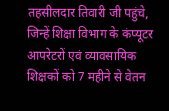तहसीलदार तिवारी जी पहुंचे, जिन्हें शिक्षा विभाग के कंप्यूटर आपरेटरों एवं व्यावसायिक शिक्षकों को 7 महीने से वेतन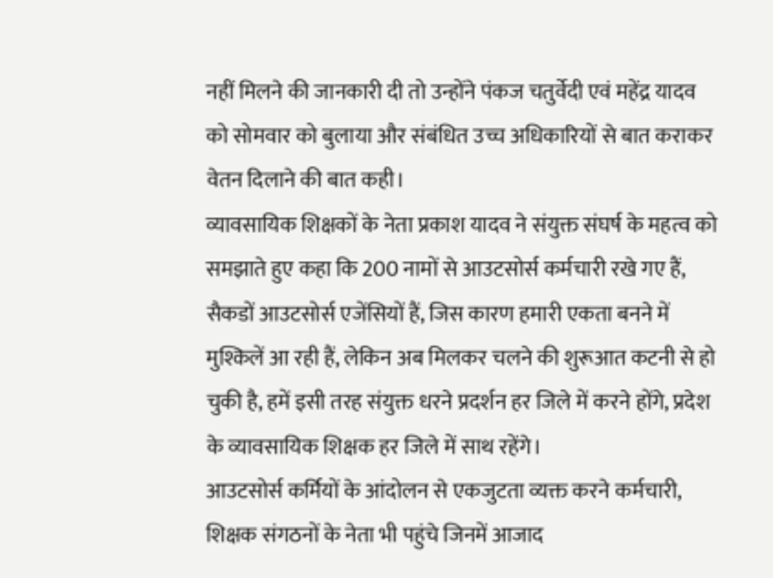नहीं मिलने की जानकारी दी तो उन्होंने पंकज चतुर्वेदी एवं महेंद्र यादव को सोमवार को बुलाया और संबंधित उच्च अधिकारियों से बात कराकर वेतन दिलाने की बात कही।
व्यावसायिक शिक्षकों के नेता प्रकाश यादव ने संयुक्त संघर्ष के महत्व को समझाते हुए कहा कि 200 नामों से आउटसोर्स कर्मचारी रखे गए हैं, सैकडों आउटसोर्स एजेंसियों हैं, जिस कारण हमारी एकता बनने में मुश्किलें आ रही हैं, लेकिन अब मिलकर चलने की शुरूआत कटनी से हो चुकी है, हमें इसी तरह संयुक्त धरने प्रदर्शन हर जिले में करने होंगे, प्रदेश के व्यावसायिक शिक्षक हर जिले में साथ रहेंगे।
आउटसोर्स कर्मियों के आंदोलन से एकजुटता व्यक्त करने कर्मचारी, शिक्षक संगठनों के नेता भी पहुंचे जिनमें आजाद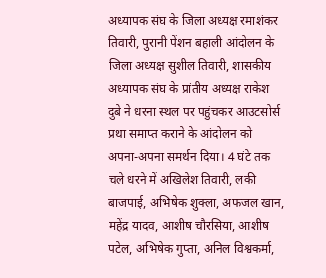अध्यापक संघ के जिला अध्यक्ष रमाशंकर तिवारी, पुरानी पेंशन बहाली आंदोलन के जिला अध्यक्ष सुशील तिवारी, शासकीय अध्यापक संघ के प्रांतीय अध्यक्ष राकेश दुबे ने धरना स्थल पर पहुंचकर आउटसोर्स प्रथा समाप्त कराने के आंदोलन को अपना-अपना समर्थन दिया। 4 घंटे तक चले धरने में अखिलेश तिवारी, लकी बाजपाई, अभिषेक शुक्ला, अफजल खान, महेंद्र यादव, आशीष चौरसिया, आशीष पटेल, अभिषेक गुप्ता, अनिल विश्वकर्मा,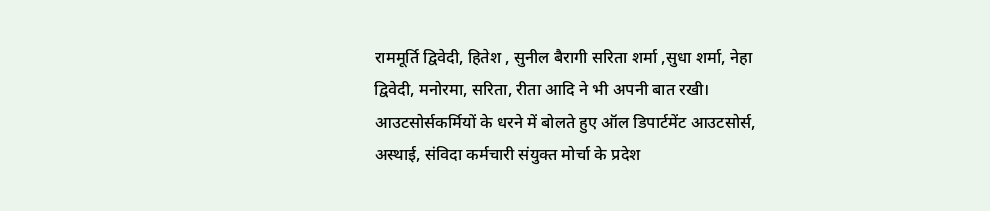राममूर्ति द्विवेदी, हितेश , सुनील बैरागी सरिता शर्मा ,सुधा शर्मा, नेहा द्विवेदी, मनोरमा, सरिता, रीता आदि ने भी अपनी बात रखी।
आउटसोर्सकर्मियों के धरने में बोलते हुए ऑल डिपार्टमेंट आउटसोर्स, अस्थाई, संविदा कर्मचारी संयुक्त मोर्चा के प्रदेश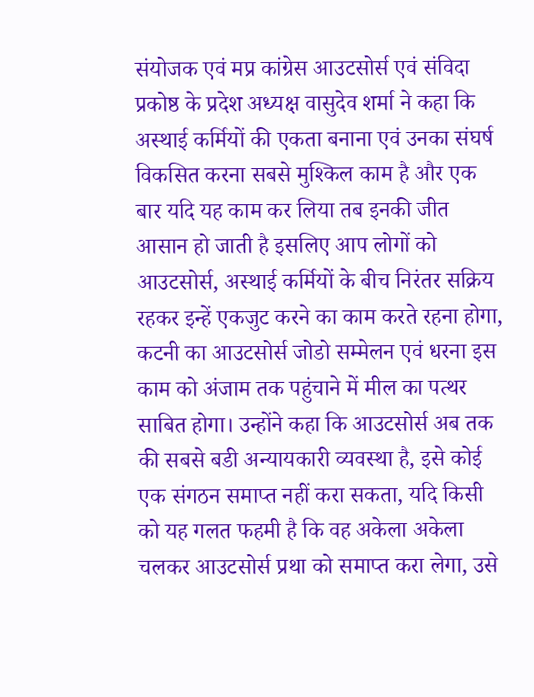संयोजक एवं मप्र कांग्रेस आउटसोर्स एवं संविदा प्रकोष्ठ के प्रदेश अध्यक्ष वासुदेव शर्मा ने कहा कि अस्थाई कर्मियों की एकता बनाना एवं उनका संघर्ष विकसित करना सबसे मुश्किल काम है और एक बार यदि यह काम कर लिया तब इनकी जीत आसान हो जाती है इसलिए आप लोगों को आउटसोर्स, अस्थाई कर्मियों के बीच निरंतर सक्रिय रहकर इन्हें एकजुट करने का काम करते रहना होगा, कटनी का आउटसोर्स जोडो सम्मेलन एवं धरना इस काम को अंजाम तक पहुंचाने में मील का पत्थर साबित होगा। उन्होंने कहा कि आउटसोर्स अब तक की सबसे बडी अन्यायकारी व्यवस्था है, इसे कोई एक संगठन समाप्त नहीं करा सकता, यदि किसी को यह गलत फहमी है कि वह अकेला अकेला चलकर आउटसोर्स प्रथा को समाप्त करा लेगा, उसे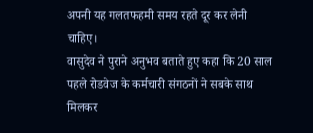अपनी यह गलतफहमी समय रहते दूर कर लेनी चाहिए।
वासुदेव ने पुराने अनुभव बताते हुए कहा कि 20 साल पहले रोडवेज के कर्मचारी संगठनों ने सबके साथ मिलकर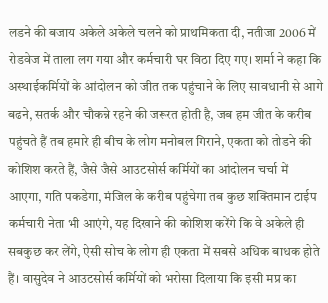लडने की बजाय अकेले अकेले चलने को प्राथमिकता दी, नतीजा 2006 में रोडवेज में ताला लग गया और कर्मचारी घर विठा दिए गए। शर्मा ने कहा कि अस्थाईकर्मियों के आंदोलन को जीत तक पहुंचाने के लिए सावधानी से आगे बढने, सतर्क और चौकन्ने रहने की जरूरत होती है, जब हम जीत के करीब पहुंचते हैं तब हमारे ही बीच के लोग मनोबल गिराने, एकता को तोडने की कोशिश करते हैं, जैसे जैसे आउटसोर्स कर्मियों का आंदोलन चर्चा में आएगा, गति पकडेगा, मंजिल के करीब पहुंचेगा तब कुछ शक्तिमान टाईप कर्मचारी नेता भी आएंगे, यह दिखाने की कोशिश करेंगे कि वे अकेले ही सबकुछ कर लेंगे, ऐसी सोच के लोग ही एकता में सबसे अधिक बाधक होते हैं। वासुदेव ने आउटसोर्स कर्मियों को भरोसा दिलाया कि इसी मप्र का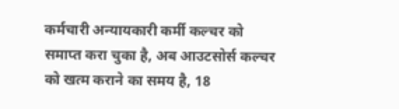कर्मचारी अन्यायकारी कर्मी कल्चर को समाप्त करा चुका है, अब आउटसोर्स कल्चर को खत्म कराने का समय है, 18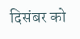दिसंबर को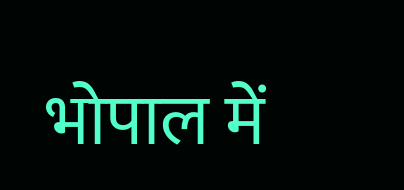भोपाल में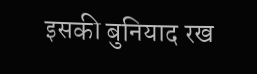इसकी बुनियाद रख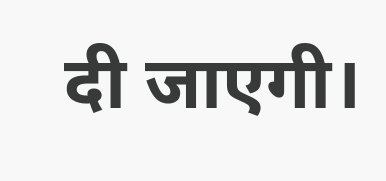दी जाएगी।